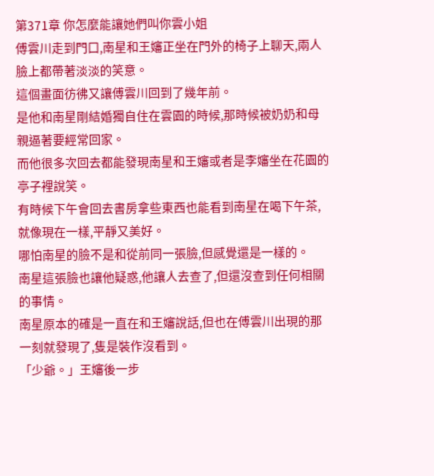第371章 你怎麼能讓她們叫你雲小姐
傅雲川走到門口,南星和王嬸正坐在門外的椅子上聊天,兩人臉上都帶著淡淡的笑意。
這個畫面彷彿又讓傅雲川回到了幾年前。
是他和南星剛結婚獨自住在雲園的時候,那時候被奶奶和母親逼著要經常回家。
而他很多次回去都能發現南星和王嬸或者是李嬸坐在花園的亭子裡說笑。
有時候下午會回去書房拿些東西也能看到南星在喝下午茶,就像現在一樣,平靜又美好。
哪怕南星的臉不是和從前同一張臉,但感覺還是一樣的。
南星這張臉也讓他疑惑,他讓人去查了,但還沒查到任何相關的事情。
南星原本的確是一直在和王嬸說話,但也在傅雲川出現的那一刻就發現了,隻是裝作沒看到。
「少爺。」王嬸後一步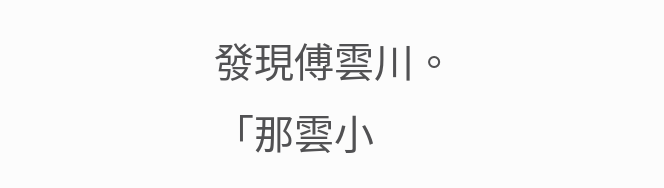發現傅雲川。
「那雲小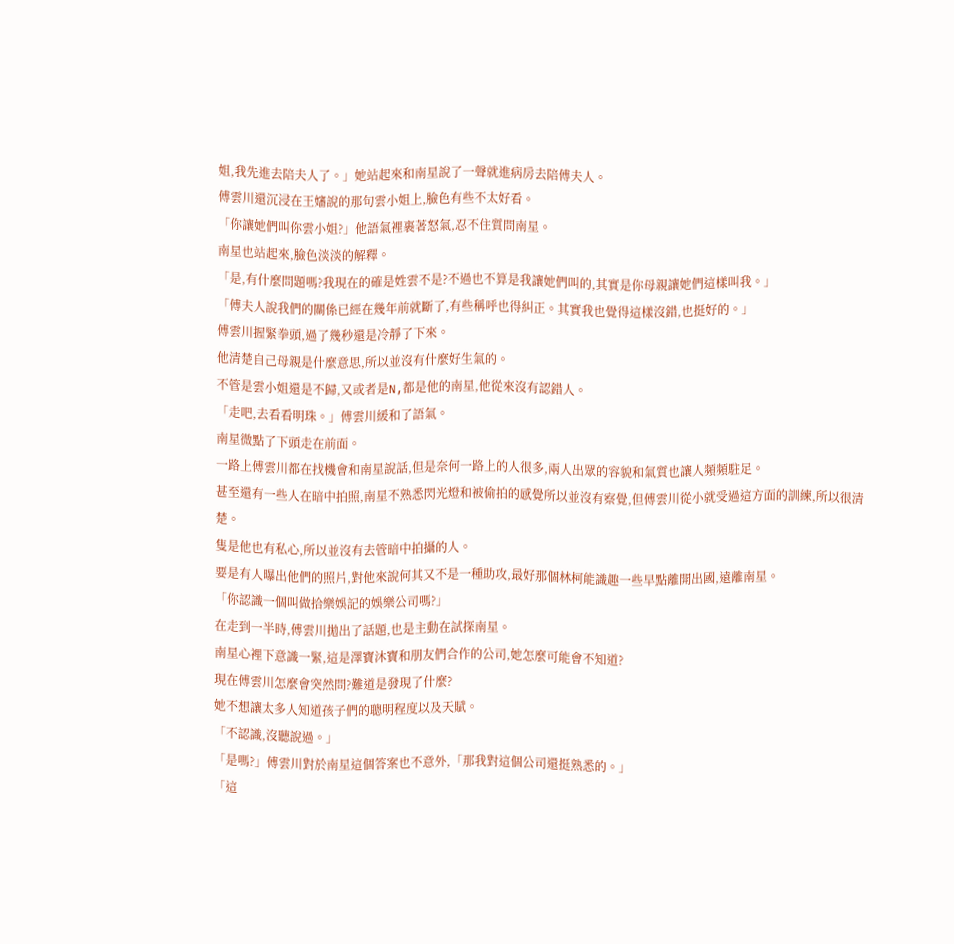姐,我先進去陪夫人了。」她站起來和南星說了一聲就進病房去陪傅夫人。
傅雲川還沉浸在王嬸說的那句雲小姐上,臉色有些不太好看。
「你讓她們叫你雲小姐?」他語氣裡裹著怒氣,忍不住質問南星。
南星也站起來,臉色淡淡的解釋。
「是,有什麼問題嗎?我現在的確是姓雲不是?不過也不算是我讓她們叫的,其實是你母親讓她們這樣叫我。」
「傅夫人說我們的關係已經在幾年前就斷了,有些稱呼也得糾正。其實我也覺得這樣沒錯,也挺好的。」
傅雲川握緊拳頭,過了幾秒還是冷靜了下來。
他清楚自己母親是什麼意思,所以並沒有什麼好生氣的。
不管是雲小姐還是不歸,又或者是N,都是他的南星,他從來沒有認錯人。
「走吧,去看看明珠。」傅雲川緩和了語氣。
南星微點了下頭走在前面。
一路上傅雲川都在找機會和南星說話,但是奈何一路上的人很多,兩人出眾的容貌和氣質也讓人頻頻駐足。
甚至還有一些人在暗中拍照,南星不熟悉閃光燈和被偷拍的感覺所以並沒有察覺,但傅雲川從小就受過這方面的訓練,所以很清楚。
隻是他也有私心,所以並沒有去管暗中拍攝的人。
要是有人曝出他們的照片,對他來說何其又不是一種助攻,最好那個林柯能識趣一些早點離開出國,遠離南星。
「你認識一個叫做拾樂娛記的娛樂公司嗎?」
在走到一半時,傅雲川拋出了話題,也是主動在試探南星。
南星心裡下意識一緊,這是澤寶沐寶和朋友們合作的公司,她怎麼可能會不知道?
現在傅雲川怎麼會突然問?難道是發現了什麼?
她不想讓太多人知道孩子們的聰明程度以及天賦。
「不認識,沒聽說過。」
「是嗎?」傅雲川對於南星這個答案也不意外,「那我對這個公司還挺熟悉的。」
「這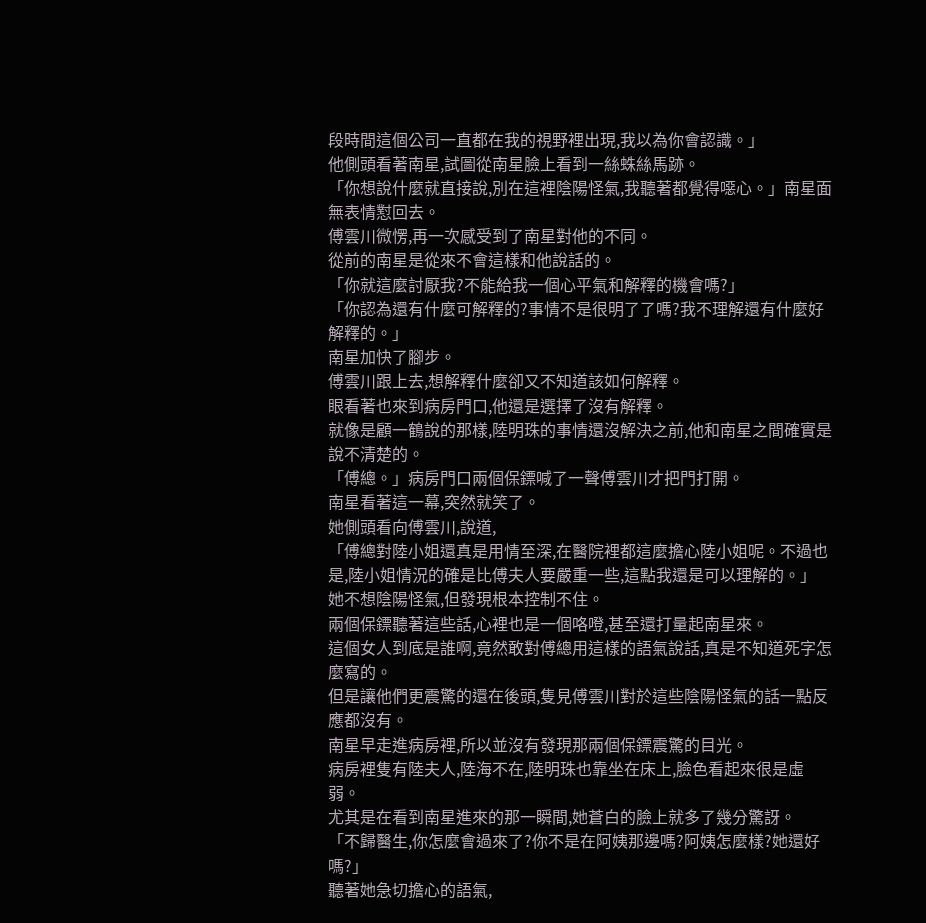段時間這個公司一直都在我的視野裡出現,我以為你會認識。」
他側頭看著南星,試圖從南星臉上看到一絲蛛絲馬跡。
「你想說什麼就直接說,別在這裡陰陽怪氣,我聽著都覺得噁心。」南星面無表情懟回去。
傅雲川微愣,再一次感受到了南星對他的不同。
從前的南星是從來不會這樣和他說話的。
「你就這麼討厭我?不能給我一個心平氣和解釋的機會嗎?」
「你認為還有什麼可解釋的?事情不是很明了了嗎?我不理解還有什麼好解釋的。」
南星加快了腳步。
傅雲川跟上去,想解釋什麼卻又不知道該如何解釋。
眼看著也來到病房門口,他還是選擇了沒有解釋。
就像是顧一鶴說的那樣,陸明珠的事情還沒解決之前,他和南星之間確實是說不清楚的。
「傅總。」病房門口兩個保鏢喊了一聲傅雲川才把門打開。
南星看著這一幕,突然就笑了。
她側頭看向傅雲川,說道,
「傅總對陸小姐還真是用情至深,在醫院裡都這麼擔心陸小姐呢。不過也是,陸小姐情況的確是比傅夫人要嚴重一些,這點我還是可以理解的。」
她不想陰陽怪氣,但發現根本控制不住。
兩個保鏢聽著這些話,心裡也是一個咯噔,甚至還打量起南星來。
這個女人到底是誰啊,竟然敢對傅總用這樣的語氣說話,真是不知道死字怎麼寫的。
但是讓他們更震驚的還在後頭,隻見傅雲川對於這些陰陽怪氣的話一點反應都沒有。
南星早走進病房裡,所以並沒有發現那兩個保鏢震驚的目光。
病房裡隻有陸夫人,陸海不在,陸明珠也靠坐在床上,臉色看起來很是虛弱。
尤其是在看到南星進來的那一瞬間,她蒼白的臉上就多了幾分驚訝。
「不歸醫生,你怎麼會過來了?你不是在阿姨那邊嗎?阿姨怎麼樣?她還好嗎?」
聽著她急切擔心的語氣,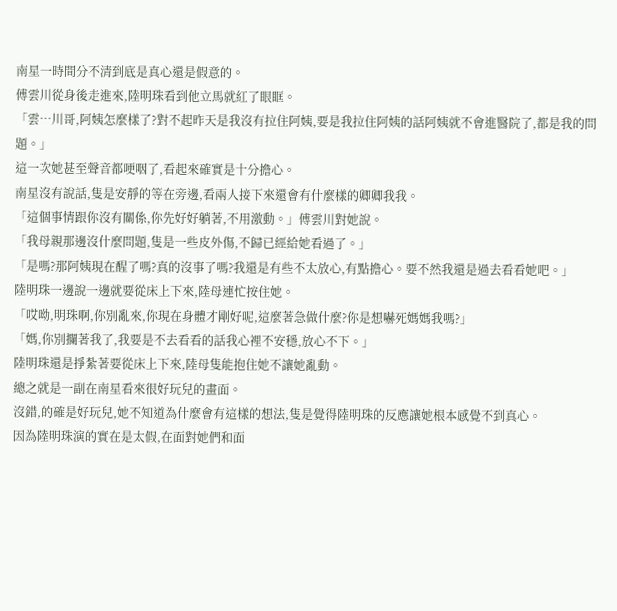南星一時間分不清到底是真心還是假意的。
傅雲川從身後走進來,陸明珠看到他立馬就紅了眼眶。
「雲…川哥,阿姨怎麼樣了?對不起昨天是我沒有拉住阿姨,要是我拉住阿姨的話阿姨就不會進醫院了,都是我的問題。」
這一次她甚至聲音都哽咽了,看起來確實是十分擔心。
南星沒有說話,隻是安靜的等在旁邊,看兩人接下來還會有什麼樣的卿卿我我。
「這個事情跟你沒有關係,你先好好躺著,不用激動。」傅雲川對她說。
「我母親那邊沒什麼問題,隻是一些皮外傷,不歸已經給她看過了。」
「是嗎?那阿姨現在醒了嗎?真的沒事了嗎?我還是有些不太放心,有點擔心。要不然我還是過去看看她吧。」
陸明珠一邊說一邊就要從床上下來,陸母連忙按住她。
「哎呦,明珠啊,你別亂來,你現在身體才剛好呢,這麼著急做什麼?你是想嚇死媽媽我嗎?」
「媽,你別攔著我了,我要是不去看看的話我心裡不安穩,放心不下。」
陸明珠還是掙紮著要從床上下來,陸母隻能抱住她不讓她亂動。
總之就是一副在南星看來很好玩兒的畫面。
沒錯,的確是好玩兒,她不知道為什麼會有這樣的想法,隻是覺得陸明珠的反應讓她根本感覺不到真心。
因為陸明珠演的實在是太假,在面對她們和面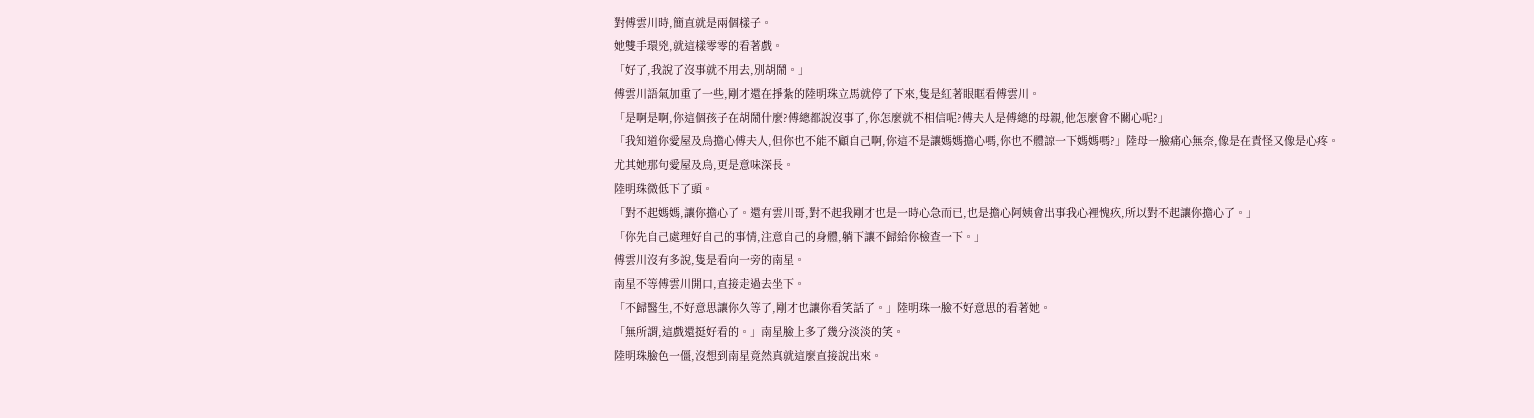對傅雲川時,簡直就是兩個樣子。
她雙手環兇,就這樣零零的看著戲。
「好了,我說了沒事就不用去,別胡鬧。」
傅雲川語氣加重了一些,剛才還在掙紮的陸明珠立馬就停了下來,隻是紅著眼眶看傅雲川。
「是啊是啊,你這個孩子在胡鬧什麼?傅總都說沒事了,你怎麼就不相信呢?傅夫人是傅總的母親,他怎麼會不關心呢?」
「我知道你愛屋及烏擔心傅夫人,但你也不能不顧自己啊,你這不是讓媽媽擔心嗎,你也不體諒一下媽媽嗎?」陸母一臉痛心無奈,像是在責怪又像是心疼。
尤其她那句愛屋及烏,更是意味深長。
陸明珠微低下了頭。
「對不起媽媽,讓你擔心了。還有雲川哥,對不起我剛才也是一時心急而已,也是擔心阿姨會出事我心裡愧疚,所以對不起讓你擔心了。」
「你先自己處理好自己的事情,注意自己的身體,躺下讓不歸給你檢查一下。」
傅雲川沒有多說,隻是看向一旁的南星。
南星不等傅雲川開口,直接走過去坐下。
「不歸醫生,不好意思讓你久等了,剛才也讓你看笑話了。」陸明珠一臉不好意思的看著她。
「無所謂,這戲還挺好看的。」南星臉上多了幾分淡淡的笑。
陸明珠臉色一僵,沒想到南星竟然真就這麼直接說出來。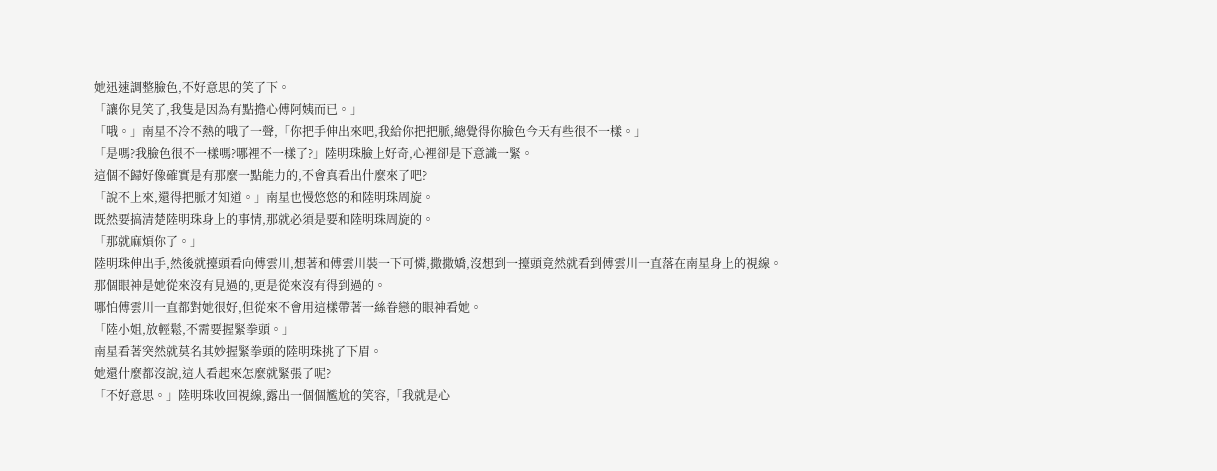她迅速調整臉色,不好意思的笑了下。
「讓你見笑了,我隻是因為有點擔心傅阿姨而已。」
「哦。」南星不冷不熱的哦了一聲,「你把手伸出來吧,我給你把把脈,總覺得你臉色今天有些很不一樣。」
「是嗎?我臉色很不一樣嗎?哪裡不一樣了?」陸明珠臉上好奇,心裡卻是下意識一緊。
這個不歸好像確實是有那麼一點能力的,不會真看出什麼來了吧?
「說不上來,還得把脈才知道。」南星也慢悠悠的和陸明珠周旋。
既然要搞清楚陸明珠身上的事情,那就必須是要和陸明珠周旋的。
「那就麻煩你了。」
陸明珠伸出手,然後就擡頭看向傅雲川,想著和傅雲川裝一下可憐,撒撒嬌,沒想到一擡頭竟然就看到傅雲川一直落在南星身上的視線。
那個眼神是她從來沒有見過的,更是從來沒有得到過的。
哪怕傅雲川一直都對她很好,但從來不會用這樣帶著一絲眷戀的眼神看她。
「陸小姐,放輕鬆,不需要握緊拳頭。」
南星看著突然就莫名其妙握緊拳頭的陸明珠挑了下眉。
她還什麼都沒說,這人看起來怎麼就緊張了呢?
「不好意思。」陸明珠收回視線,露出一個個尷尬的笑容,「我就是心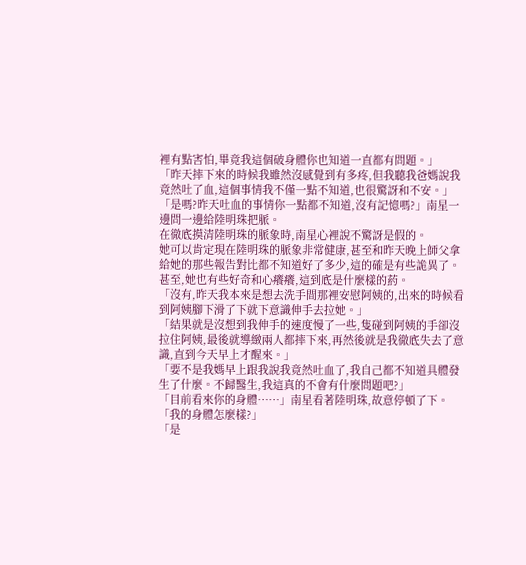裡有點害怕,畢竟我這個破身體你也知道一直都有問題。」
「昨天摔下來的時候我雖然沒感覺到有多疼,但我聽我爸媽說我竟然吐了血,這個事情我不僅一點不知道,也很驚訝和不安。」
「是嗎?昨天吐血的事情你一點都不知道,沒有記憶嗎?」南星一邊問一邊給陸明珠把脈。
在徹底摸清陸明珠的脈象時,南星心裡說不驚訝是假的。
她可以肯定現在陸明珠的脈象非常健康,甚至和昨天晚上師父拿給她的那些報告對比都不知道好了多少,這的確是有些詭異了。
甚至,她也有些好奇和心癢癢,這到底是什麼樣的葯。
「沒有,昨天我本來是想去洗手間那裡安慰阿姨的,出來的時候看到阿姨腳下滑了下就下意識伸手去拉她。」
「結果就是沒想到我伸手的速度慢了一些,隻碰到阿姨的手卻沒拉住阿姨,最後就導緻兩人都摔下來,再然後就是我徹底失去了意識,直到今天早上才醒來。」
「要不是我媽早上跟我說我竟然吐血了,我自己都不知道具體發生了什麼。不歸醫生,我這真的不會有什麼問題吧?」
「目前看來你的身體……」南星看著陸明珠,故意停頓了下。
「我的身體怎麼樣?」
「是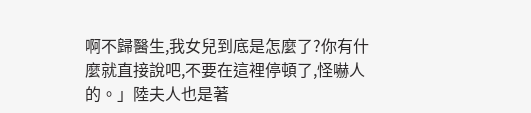啊不歸醫生,我女兒到底是怎麼了?你有什麼就直接說吧,不要在這裡停頓了,怪嚇人的。」陸夫人也是著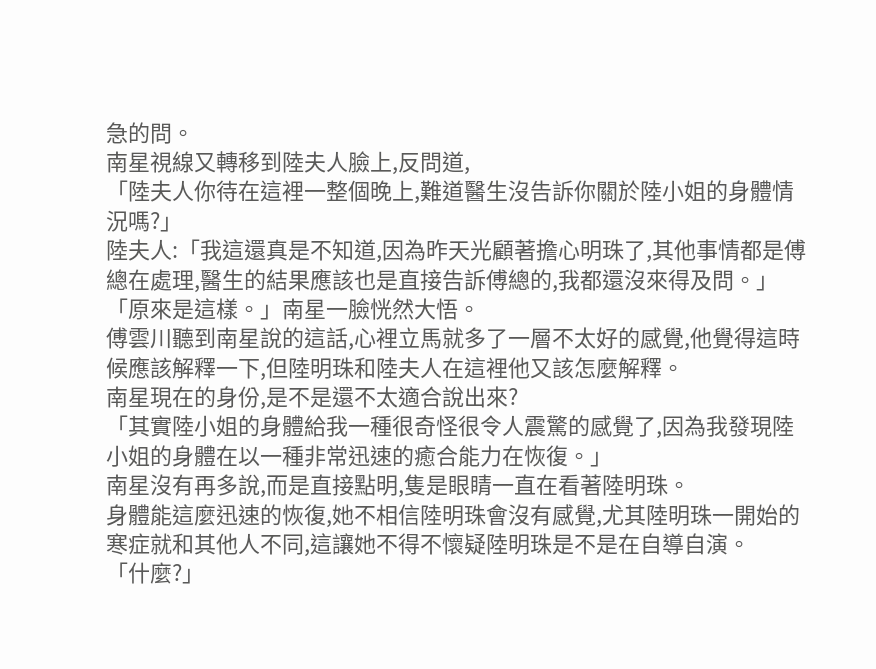急的問。
南星視線又轉移到陸夫人臉上,反問道,
「陸夫人你待在這裡一整個晚上,難道醫生沒告訴你關於陸小姐的身體情況嗎?」
陸夫人:「我這還真是不知道,因為昨天光顧著擔心明珠了,其他事情都是傅總在處理,醫生的結果應該也是直接告訴傅總的,我都還沒來得及問。」
「原來是這樣。」南星一臉恍然大悟。
傅雲川聽到南星說的這話,心裡立馬就多了一層不太好的感覺,他覺得這時候應該解釋一下,但陸明珠和陸夫人在這裡他又該怎麼解釋。
南星現在的身份,是不是還不太適合說出來?
「其實陸小姐的身體給我一種很奇怪很令人震驚的感覺了,因為我發現陸小姐的身體在以一種非常迅速的癒合能力在恢復。」
南星沒有再多說,而是直接點明,隻是眼睛一直在看著陸明珠。
身體能這麼迅速的恢復,她不相信陸明珠會沒有感覺,尤其陸明珠一開始的寒症就和其他人不同,這讓她不得不懷疑陸明珠是不是在自導自演。
「什麼?」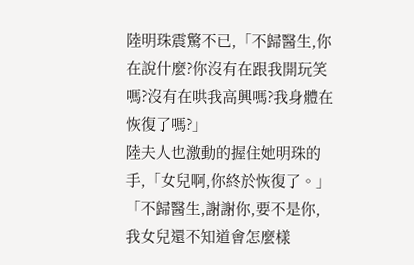陸明珠震驚不已,「不歸醫生,你在說什麼?你沒有在跟我開玩笑嗎?沒有在哄我高興嗎?我身體在恢復了嗎?」
陸夫人也激動的握住她明珠的手,「女兒啊,你終於恢復了。」
「不歸醫生,謝謝你,要不是你,我女兒還不知道會怎麼樣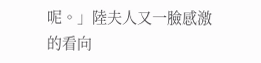呢。」陸夫人又一臉感激的看向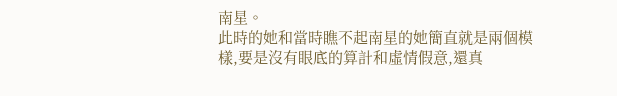南星。
此時的她和當時瞧不起南星的她簡直就是兩個模樣,要是沒有眼底的算計和虛情假意,還真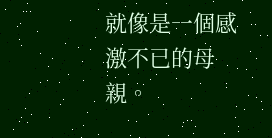就像是一個感激不已的母親。